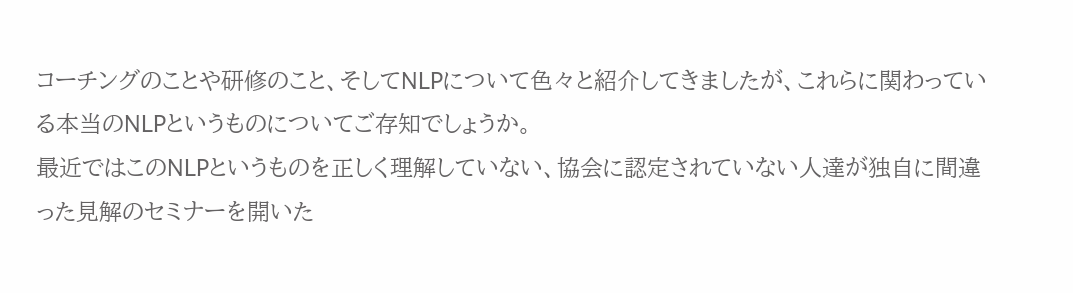コーチングのことや研修のこと、そしてNLPについて色々と紹介してきましたが、これらに関わっている本当のNLPというものについてご存知でしょうか。
最近ではこのNLPというものを正しく理解していない、協会に認定されていない人達が独自に間違った見解のセミナーを開いた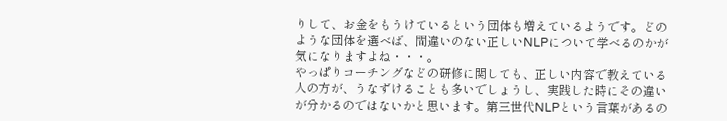りして、お金をもうけているという団体も増えているようです。どのような団体を選べば、間違いのない正しいNLPについて学べるのかが気になりますよね・・・。
やっぱりコーチングなどの研修に関しても、正しい内容で教えている人の方が、うなずけることも多いでしょうし、実践した時にその違いが分かるのではないかと思います。第三世代NLPという言葉があるの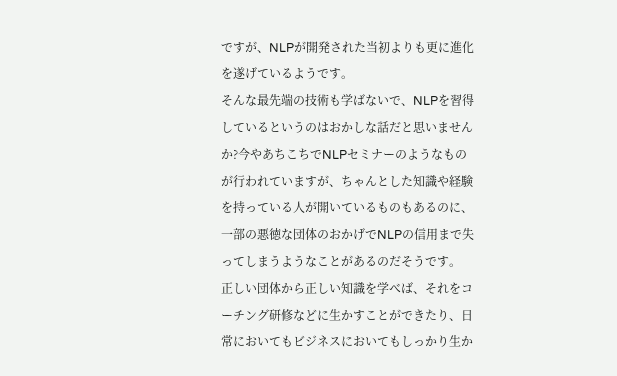ですが、NLPが開発された当初よりも更に進化を遂げているようです。
そんな最先端の技術も学ばないで、NLPを習得しているというのはおかしな話だと思いませんか?今やあちこちでNLPセミナーのようなものが行われていますが、ちゃんとした知識や経験を持っている人が開いているものもあるのに、一部の悪徳な団体のおかげでNLPの信用まで失ってしまうようなことがあるのだそうです。
正しい団体から正しい知識を学べば、それをコーチング研修などに生かすことができたり、日常においてもビジネスにおいてもしっかり生か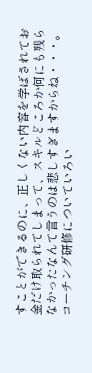すことができるのに、正しくない内容を学ばされてお金だけ取られてしまって、スキルどころか何にも残らなかったなんて言うのは悲しすぎますからね・・・。
コーチング研修についていろい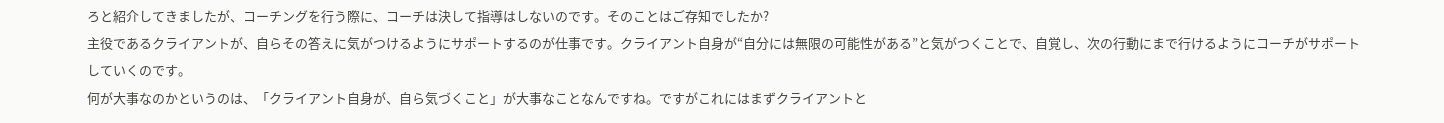ろと紹介してきましたが、コーチングを行う際に、コーチは決して指導はしないのです。そのことはご存知でしたか?
主役であるクライアントが、自らその答えに気がつけるようにサポートするのが仕事です。クライアント自身が“自分には無限の可能性がある”と気がつくことで、自覚し、次の行動にまで行けるようにコーチがサポートしていくのです。
何が大事なのかというのは、「クライアント自身が、自ら気づくこと」が大事なことなんですね。ですがこれにはまずクライアントと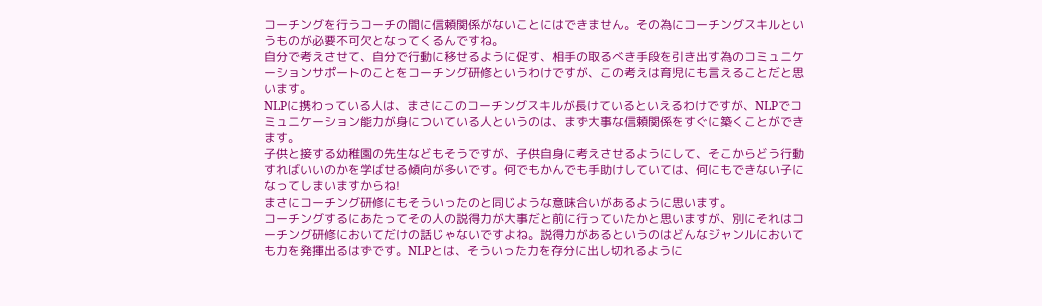コーチングを行うコーチの間に信頼関係がないことにはできません。その為にコーチングスキルというものが必要不可欠となってくるんですね。
自分で考えさせて、自分で行動に移せるように促す、相手の取るべき手段を引き出す為のコミュニケーションサポートのことをコーチング研修というわけですが、この考えは育児にも言えることだと思います。
NLPに携わっている人は、まさにこのコーチングスキルが長けているといえるわけですが、NLPでコミュニケーション能力が身についている人というのは、まず大事な信頼関係をすぐに築くことができます。
子供と接する幼稚園の先生などもそうですが、子供自身に考えさせるようにして、そこからどう行動すればいいのかを学ばせる傾向が多いです。何でもかんでも手助けしていては、何にもできない子になってしまいますからね!
まさにコーチング研修にもそういったのと同じような意味合いがあるように思います。
コーチングするにあたってその人の説得力が大事だと前に行っていたかと思いますが、別にそれはコーチング研修においてだけの話じゃないですよね。説得力があるというのはどんなジャンルにおいても力を発揮出るはずです。NLPとは、そういった力を存分に出し切れるように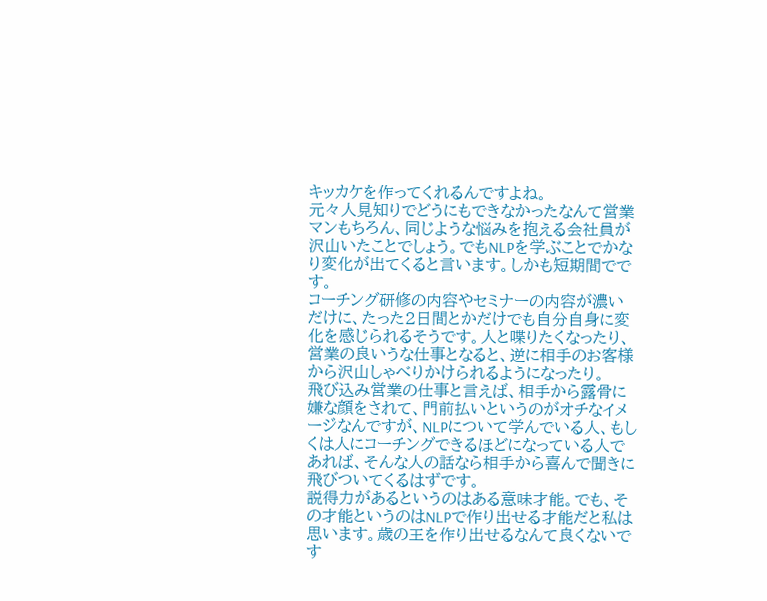キッカケを作ってくれるんですよね。
元々人見知りでどうにもできなかったなんて営業マンもちろん、同じような悩みを抱える会社員が沢山いたことでしょう。でもNLPを学ぶことでかなり変化が出てくると言います。しかも短期間でです。
コーチング研修の内容やセミナーの内容が濃いだけに、たった2日間とかだけでも自分自身に変化を感じられるそうです。人と喋りたくなったり、営業の良いうな仕事となると、逆に相手のお客様から沢山しゃべりかけられるようになったり。
飛び込み営業の仕事と言えば、相手から露骨に嫌な顔をされて、門前払いというのがオチなイメージなんですが、NLPについて学んでいる人、もしくは人にコーチングできるほどになっている人であれば、そんな人の話なら相手から喜んで聞きに飛びついてくるはずです。
説得力があるというのはある意味才能。でも、その才能というのはNLPで作り出せる才能だと私は思います。歳の王を作り出せるなんて良くないです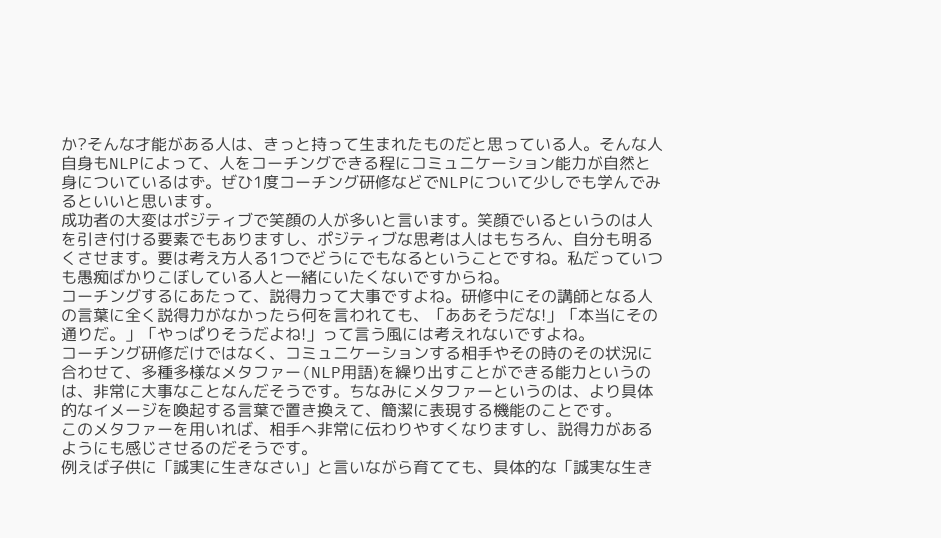か?そんな才能がある人は、きっと持って生まれたものだと思っている人。そんな人自身もNLPによって、人をコーチングできる程にコミュニケーション能力が自然と身についているはず。ぜひ1度コーチング研修などでNLPについて少しでも学んでみるといいと思います。
成功者の大変はポジティブで笑顔の人が多いと言います。笑顔でいるというのは人を引き付ける要素でもありますし、ポジティブな思考は人はもちろん、自分も明るくさせます。要は考え方人る1つでどうにでもなるということですね。私だっていつも愚痴ばかりこぼしている人と一緒にいたくないですからね。
コーチングするにあたって、説得力って大事ですよね。研修中にその講師となる人の言葉に全く説得力がなかったら何を言われても、「ああそうだな!」「本当にその通りだ。」「やっぱりそうだよね!」って言う風には考えれないですよね。
コーチング研修だけではなく、コミュニケーションする相手やその時のその状況に合わせて、多種多様なメタファー(NLP用語)を繰り出すことができる能力というのは、非常に大事なことなんだそうです。ちなみにメタファーというのは、より具体的なイメージを喚起する言葉で置き換えて、簡潔に表現する機能のことです。
このメタファーを用いれば、相手へ非常に伝わりやすくなりますし、説得力があるようにも感じさせるのだそうです。
例えば子供に「誠実に生きなさい」と言いながら育てても、具体的な「誠実な生き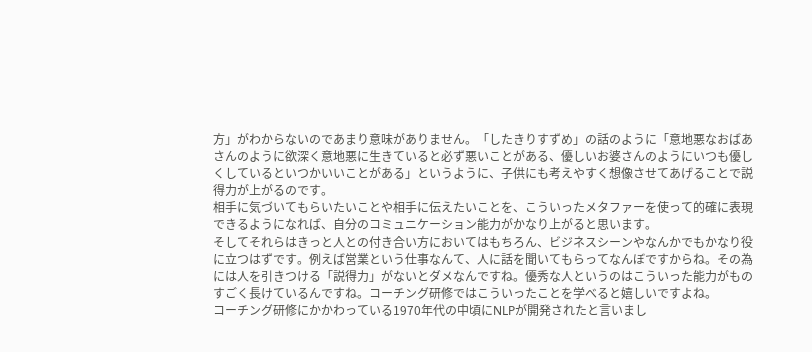方」がわからないのであまり意味がありません。「したきりすずめ」の話のように「意地悪なおばあさんのように欲深く意地悪に生きていると必ず悪いことがある、優しいお婆さんのようにいつも優しくしているといつかいいことがある」というように、子供にも考えやすく想像させてあげることで説得力が上がるのです。
相手に気づいてもらいたいことや相手に伝えたいことを、こういったメタファーを使って的確に表現できるようになれば、自分のコミュニケーション能力がかなり上がると思います。
そしてそれらはきっと人との付き合い方においてはもちろん、ビジネスシーンやなんかでもかなり役に立つはずです。例えば営業という仕事なんて、人に話を聞いてもらってなんぼですからね。その為には人を引きつける「説得力」がないとダメなんですね。優秀な人というのはこういった能力がものすごく長けているんですね。コーチング研修ではこういったことを学べると嬉しいですよね。
コーチング研修にかかわっている1970年代の中頃にNLPが開発されたと言いまし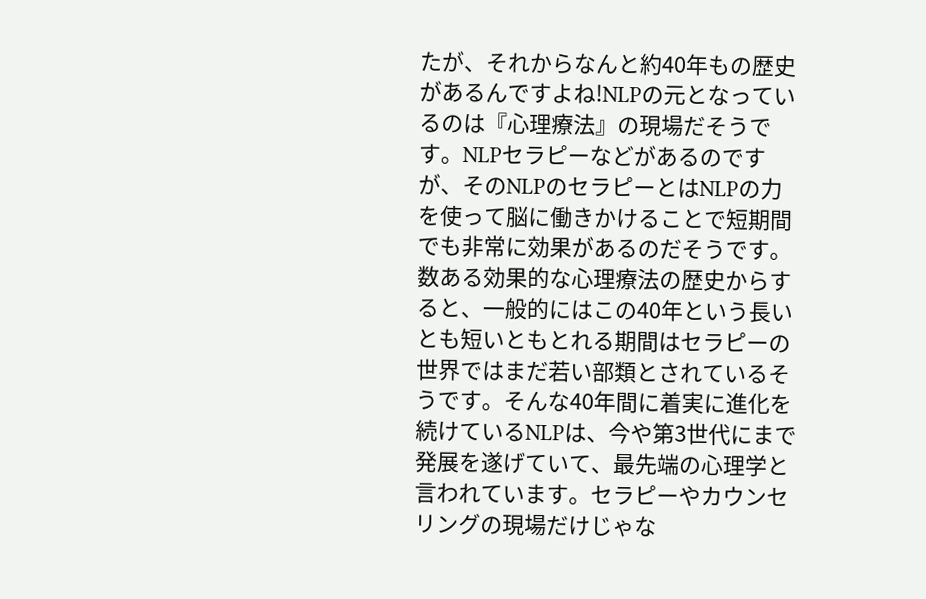たが、それからなんと約40年もの歴史があるんですよね!NLPの元となっているのは『心理療法』の現場だそうです。NLPセラピーなどがあるのですが、そのNLPのセラピーとはNLPの力を使って脳に働きかけることで短期間でも非常に効果があるのだそうです。
数ある効果的な心理療法の歴史からすると、一般的にはこの40年という長いとも短いともとれる期間はセラピーの世界ではまだ若い部類とされているそうです。そんな40年間に着実に進化を続けているNLPは、今や第3世代にまで発展を遂げていて、最先端の心理学と言われています。セラピーやカウンセリングの現場だけじゃな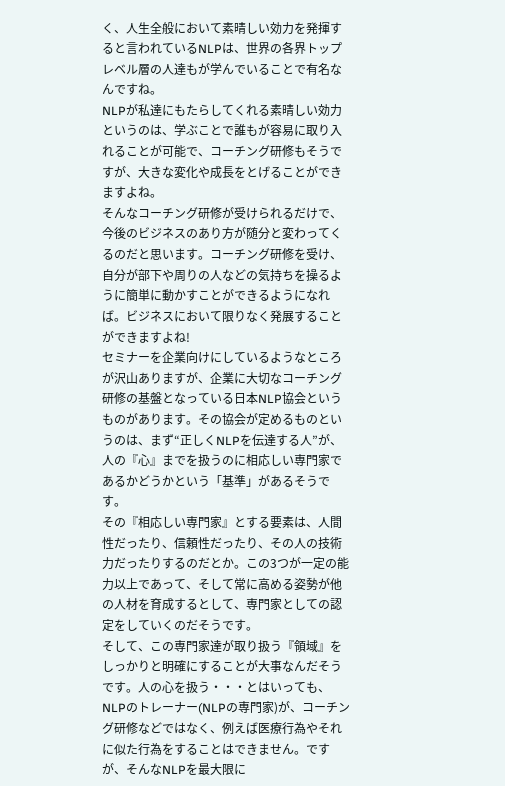く、人生全般において素晴しい効力を発揮すると言われているNLPは、世界の各界トップレベル層の人達もが学んでいることで有名なんですね。
NLPが私達にもたらしてくれる素晴しい効力というのは、学ぶことで誰もが容易に取り入れることが可能で、コーチング研修もそうですが、大きな変化や成長をとげることができますよね。
そんなコーチング研修が受けられるだけで、今後のビジネスのあり方が随分と変わってくるのだと思います。コーチング研修を受け、自分が部下や周りの人などの気持ちを操るように簡単に動かすことができるようになれば。ビジネスにおいて限りなく発展することができますよね!
セミナーを企業向けにしているようなところが沢山ありますが、企業に大切なコーチング研修の基盤となっている日本NLP協会というものがあります。その協会が定めるものというのは、まず“正しくNLPを伝達する人”が、人の『心』までを扱うのに相応しい専門家であるかどうかという「基準」があるそうです。
その『相応しい専門家』とする要素は、人間性だったり、信頼性だったり、その人の技術力だったりするのだとか。この3つが一定の能力以上であって、そして常に高める姿勢が他の人材を育成するとして、専門家としての認定をしていくのだそうです。
そして、この専門家達が取り扱う『領域』をしっかりと明確にすることが大事なんだそうです。人の心を扱う・・・とはいっても、NLPのトレーナー(NLPの専門家)が、コーチング研修などではなく、例えば医療行為やそれに似た行為をすることはできません。ですが、そんなNLPを最大限に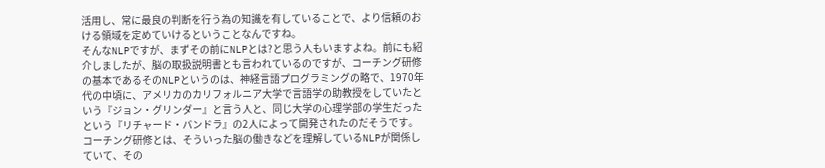活用し、常に最良の判断を行う為の知識を有していることで、より信頼のおける領域を定めていけるということなんですね。
そんなNLPですが、まずその前にNLPとは?と思う人もいますよね。前にも紹介しましたが、脳の取扱説明書とも言われているのですが、コーチング研修の基本であるそのNLPというのは、神経言語プログラミングの略で、1970年代の中頃に、アメリカのカリフォルニア大学で言語学の助教授をしていたという『ジョン・グリンダー』と言う人と、同じ大学の心理学部の学生だったという『リチャード・バンドラ』の2人によって開発されたのだそうです。
コーチング研修とは、そういった脳の働きなどを理解しているNLPが関係していて、その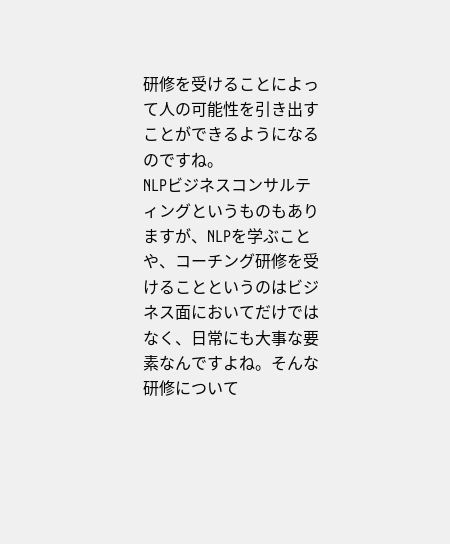研修を受けることによって人の可能性を引き出すことができるようになるのですね。
NLPビジネスコンサルティングというものもありますが、NLPを学ぶことや、コーチング研修を受けることというのはビジネス面においてだけではなく、日常にも大事な要素なんですよね。そんな研修について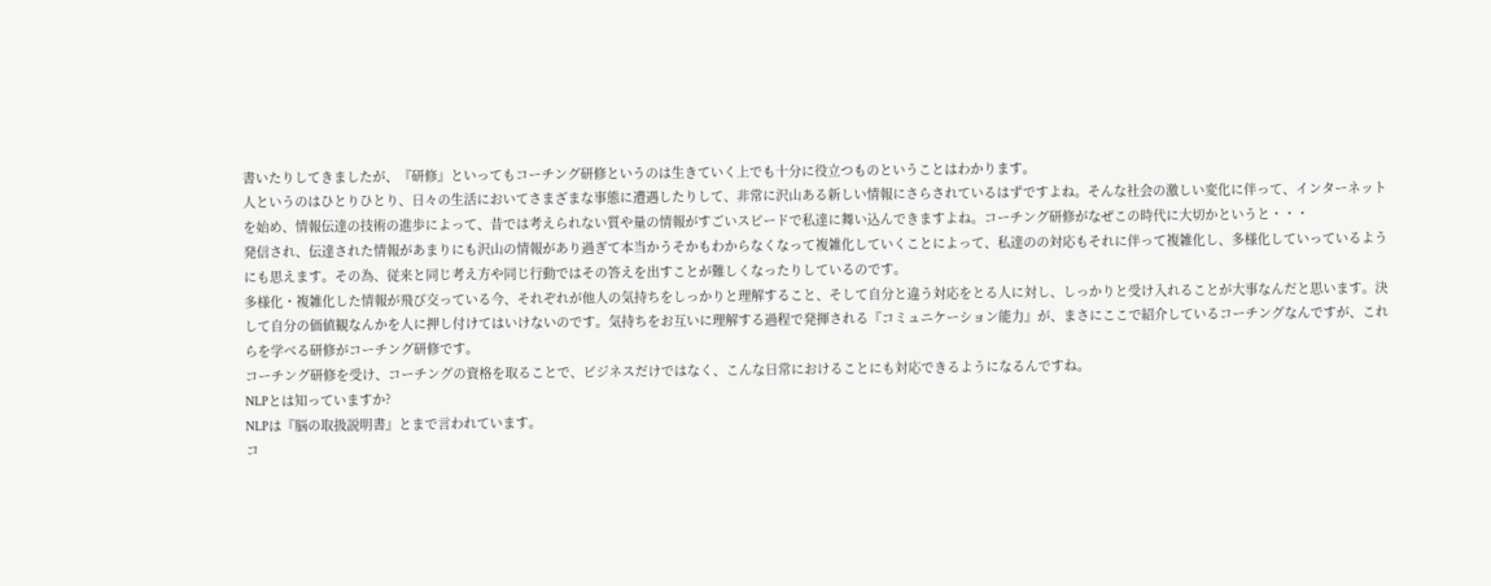書いたりしてきましたが、『研修』といってもコーチング研修というのは生きていく上でも十分に役立つものということはわかります。
人というのはひとりひとり、日々の生活においてさまざまな事態に遭遇したりして、非常に沢山ある新しい情報にさらされているはずですよね。そんな社会の激しい変化に伴って、インターネットを始め、情報伝達の技術の進歩によって、昔では考えられない質や量の情報がすごいスピードで私達に舞い込んできますよね。コーチング研修がなぜこの時代に大切かというと・・・
発信され、伝達された情報があまりにも沢山の情報があり過ぎて本当かうそかもわからなくなって複雑化していくことによって、私達のの対応もそれに伴って複雑化し、多様化していっているようにも思えます。その為、従来と同じ考え方や同じ行動ではその答えを出すことが難しくなったりしているのです。
多様化・複雑化した情報が飛び交っている今、それぞれが他人の気持ちをしっかりと理解すること、そして自分と違う対応をとる人に対し、しっかりと受け入れることが大事なんだと思います。決して自分の価値観なんかを人に押し付けてはいけないのです。気持ちをお互いに理解する過程で発揮される『コミュニケーション能力』が、まさにここで紹介しているコーチングなんですが、これらを学べる研修がコーチング研修です。
コーチング研修を受け、コーチングの資格を取ることで、ビジネスだけではなく、こんな日常におけることにも対応できるようになるんですね。
NLPとは知っていますか?
NLPは『脳の取扱説明書』とまで言われています。
コ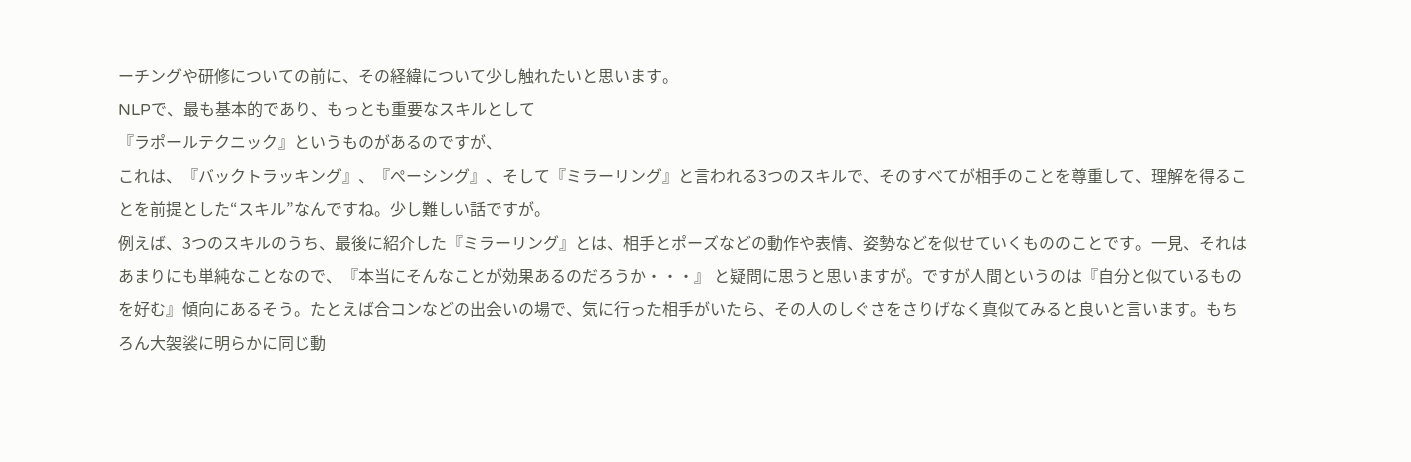ーチングや研修についての前に、その経緯について少し触れたいと思います。
NLPで、最も基本的であり、もっとも重要なスキルとして
『ラポールテクニック』というものがあるのですが、
これは、『バックトラッキング』、『ぺーシング』、そして『ミラーリング』と言われる3つのスキルで、そのすべてが相手のことを尊重して、理解を得ることを前提とした“スキル”なんですね。少し難しい話ですが。
例えば、3つのスキルのうち、最後に紹介した『ミラーリング』とは、相手とポーズなどの動作や表情、姿勢などを似せていくもののことです。一見、それはあまりにも単純なことなので、『本当にそんなことが効果あるのだろうか・・・』 と疑問に思うと思いますが。ですが人間というのは『自分と似ているものを好む』傾向にあるそう。たとえば合コンなどの出会いの場で、気に行った相手がいたら、その人のしぐさをさりげなく真似てみると良いと言います。もちろん大袈裟に明らかに同じ動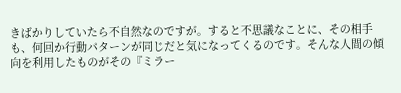きばかりしていたら不自然なのですが。すると不思議なことに、その相手も、何回か行動パターンが同じだと気になってくるのです。そんな人間の傾向を利用したものがその『ミラー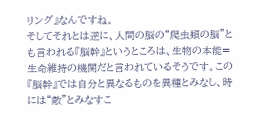リング』なんですね。
そしてそれとは逆に、人間の脳の“爬虫類の脳”とも言われる『脳幹』というところは、生物の本能=生命維持の機関だと言われているそうです。この『脳幹』では自分と異なるものを異種とみなし、時には“敵”とみなすこ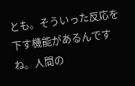とも。そういった反応を下す機能があるんですね。人間の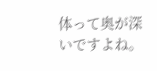体って奥が深いですよね。